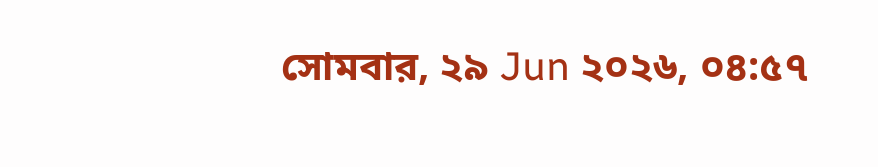সোমবার, ২৯ Jun ২০২৬, ০৪:৫৭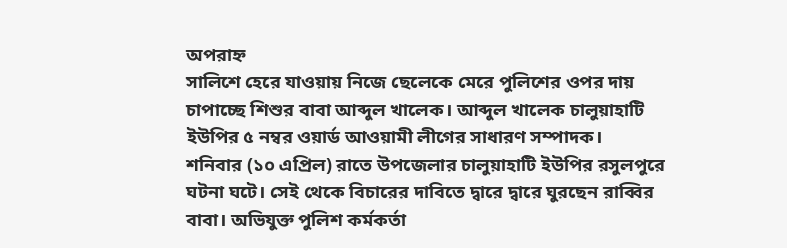অপরাহ্ন
সালিশে হেরে যাওয়ায় নিজে ছেলেকে মেরে পুলিশের ওপর দায় চাপাচ্ছে শিশুর বাবা আব্দুল খালেক। আব্দুল খালেক চালুয়াহাটি ইউপির ৫ নম্বর ওয়ার্ড আওয়ামী লীগের সাধারণ সম্পাদক।
শনিবার (১০ এপ্রিল) রাতে উপজেলার চালুয়াহাটি ইউপির রসুলপুরে ঘটনা ঘটে। সেই থেকে বিচারের দাবিতে দ্বারে দ্বারে ঘুরছেন রাব্বির বাবা। অভিযুক্ত পুলিশ কর্মকর্তা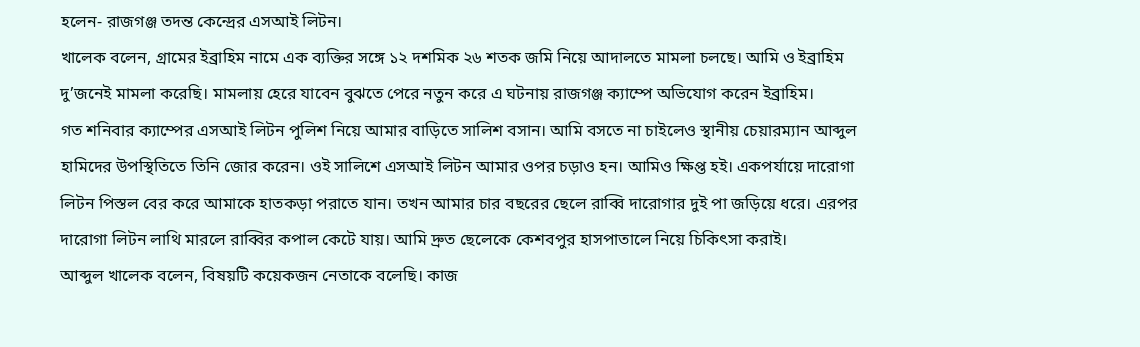হলেন- রাজগঞ্জ তদন্ত কেন্দ্রের এসআই লিটন।
খালেক বলেন, গ্রামের ইব্রাহিম নামে এক ব্যক্তির সঙ্গে ১২ দশমিক ২৬ শতক জমি নিয়ে আদালতে মামলা চলছে। আমি ও ইব্রাহিম দু’জনেই মামলা করেছি। মামলায় হেরে যাবেন বুঝতে পেরে নতুন করে এ ঘটনায় রাজগঞ্জ ক্যাম্পে অভিযোগ করেন ইব্রাহিম।
গত শনিবার ক্যাম্পের এসআই লিটন পুলিশ নিয়ে আমার বাড়িতে সালিশ বসান। আমি বসতে না চাইলেও স্থানীয় চেয়ারম্যান আব্দুল হামিদের উপস্থিতিতে তিনি জোর করেন। ওই সালিশে এসআই লিটন আমার ওপর চড়াও হন। আমিও ক্ষিপ্ত হই। একপর্যায়ে দারোগা লিটন পিস্তল বের করে আমাকে হাতকড়া পরাতে যান। তখন আমার চার বছরের ছেলে রাব্বি দারোগার দুই পা জড়িয়ে ধরে। এরপর দারোগা লিটন লাথি মারলে রাব্বির কপাল কেটে যায়। আমি দ্রুত ছেলেকে কেশবপুর হাসপাতালে নিয়ে চিকিৎসা করাই।
আব্দুল খালেক বলেন, বিষয়টি কয়েকজন নেতাকে বলেছি। কাজ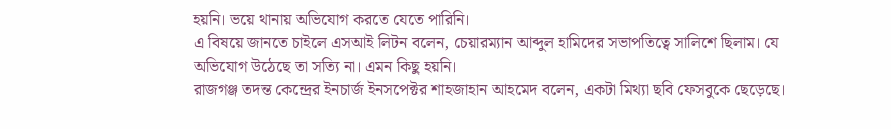হয়নি। ভয়ে থানায় অভিযোগ করতে যেতে পারিনি।
এ বিষয়ে জানতে চাইলে এসআই লিটন বলেন, চেয়ারম্যান আব্দুল হামিদের সভাপতিত্বে সালিশে ছিলাম। যে অভিযোগ উঠেছে তা সত্যি না। এমন কিছু হয়নি।
রাজগঞ্জ তদন্ত কেন্দ্রের ইনচার্জ ইনসপেক্টর শাহজাহান আহমেদ বলেন, একটা মিথ্যা ছবি ফেসবুকে ছেড়েছে।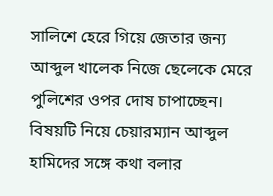সালিশে হেরে গিয়ে জেতার জন্য আব্দুল খালেক নিজে ছেলেকে মেরে পুলিশের ওপর দোষ চাপাচ্ছেন। বিষয়টি নিয়ে চেয়ারম্যান আব্দুল হামিদের সঙ্গে কথা বলার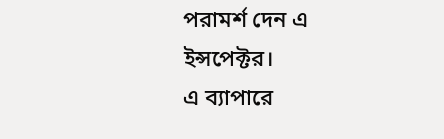পরামর্শ দেন এ ইন্সপেক্টর।
এ ব্যাপারে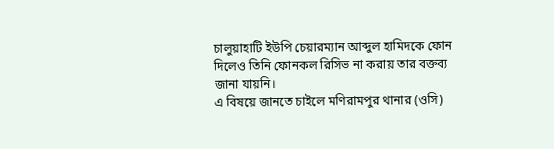চালুয়াহাটি ইউপি চেয়ারম্যান আব্দুল হামিদকে ফোন দিলেও তিনি ফোনকল রিসিভ না করায় তার বক্তব্য জানা যায়নি।
এ বিষয়ে জানতে চাইলে মণিরামপুর থানার (ওসি)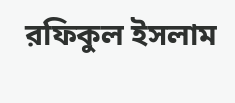রফিকুল ইসলাম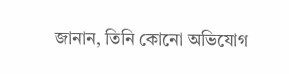জানান, তিনি কোনো অভিযোগ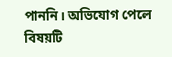পাননি। অভিযোগ পেলে বিষয়টি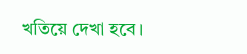খতিয়ে দেখা হবে।